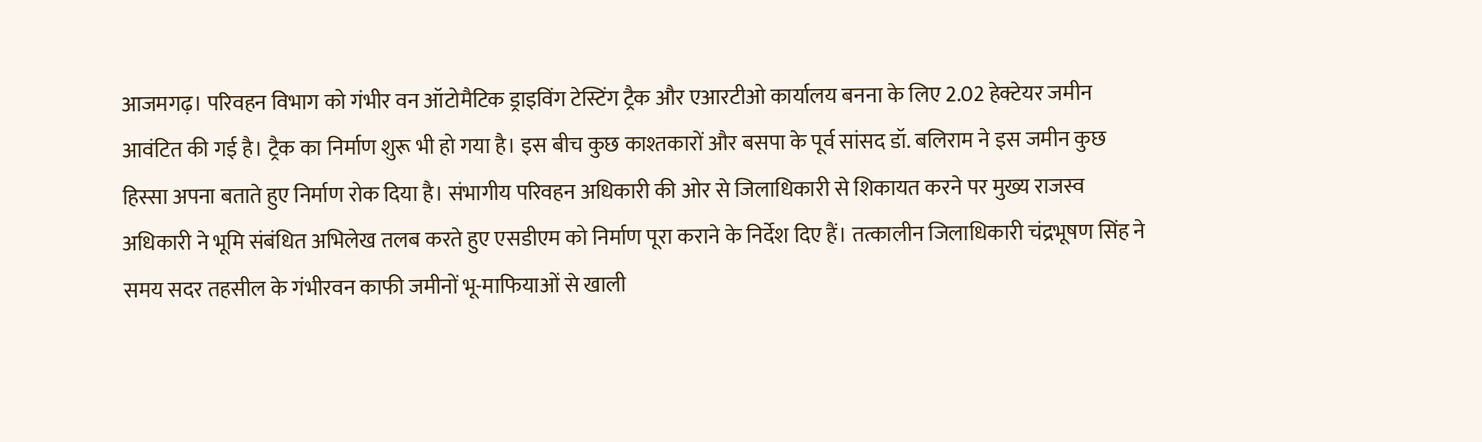आजमगढ़। परिवहन विभाग को गंभीर वन ऑटोमैटिक ड्राइविंग टेस्टिंग ट्रैक और एआरटीओ कार्यालय बनना के लिए 2.02 हेक्टेयर जमीन आवंटित की गई है। ट्रैक का निर्माण शुरू भी हो गया है। इस बीच कुछ काश्तकारों और बसपा के पूर्व सांसद डॉ. बलिराम ने इस जमीन कुछ हिस्सा अपना बताते हुए निर्माण रोक दिया है। संभागीय परिवहन अधिकारी की ओर से जिलाधिकारी से शिकायत करने पर मुख्य राजस्व अधिकारी ने भूमि संबंधित अभिलेख तलब करते हुए एसडीएम को निर्माण पूरा कराने के निर्देश दिए हैं। तत्कालीन जिलाधिकारी चंद्रभूषण सिंह ने समय सदर तहसील के गंभीरवन काफी जमीनों भू-माफियाओं से खाली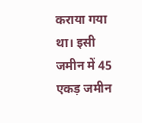कराया गया था। इसी जमीन में 45 एकड़ जमीन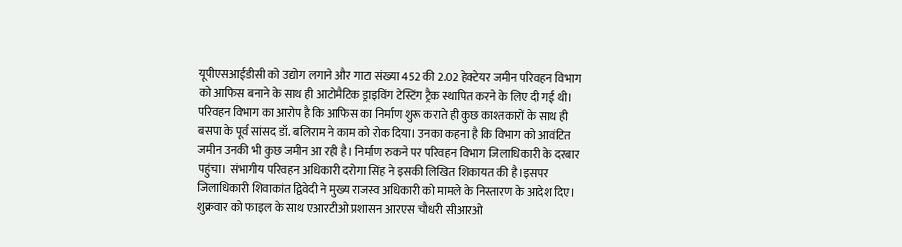यूपीएसआईडीसी को उद्योग लगाने और गाटा संख्या 452 की 2.02 हेक्टेयर जमीन परिवहन विभाग को आफिस बनाने के साथ ही आटोमैटिक ड्राइविंग टेस्टिंग ट्रैक स्थापित करने के लिए दी गई थी। परिवहन विभाग का आरोप है कि आफिस का निर्माण शुरू कराते ही कुछ काश्तकारों के साथ ही बसपा के पूर्व सांसद डॉ. बलिराम ने काम को रोक दिया। उनका कहना है कि विभाग को आवंटित जमीन उनकी भी कुछ जमीन आ रही है। निर्माण रुकने पर परिवहन विभाग जिलाधिकारी के दरबार पहुंचा। संभागीय परिवहन अधिकारी दरोगा सिंह ने इसकी लिखित शिकायत की है।इसपर जिलाधिकारी शिवाकांत द्विवेदी ने मुख्य राजस्व अधिकारी को मामले के निस्तारण के आदेश दिए। शुक्रवार को फाइल के साथ एआरटीओ प्रशासन आरएस चौधरी सीआरओ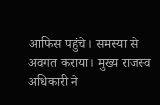आफिस पहुंचे। समस्या से अवगत कराया। मुख्य राजस्व अधिकारी ने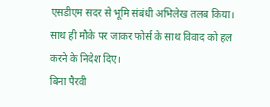एसडीएम सदर से भूमि संबंधी अभिलेख तलब किया। साथ ही मौके पर जाकर फोर्स के साथ विवाद को हल करने के निदेश दिए।
बिना पैरवी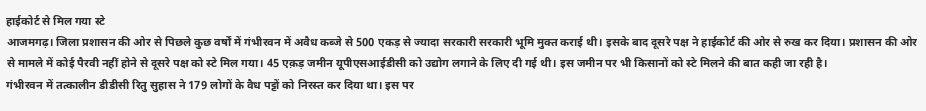हाईकोर्ट से मिल गया स्टे
आजमगढ़। जिला प्रशासन की ओर से पिछले कुछ वर्षों में गंभीरवन में अवैध कब्जे से 500 एकड़ से ज्यादा सरकारी सरकारी भूमि मुक्त कराई थी। इसके बाद दूसरे पक्ष ने हाईकोर्ट की ओर से रुख कर दिया। प्रशासन की ओर से मामले में कोई पैरवी नहीं होने से दूसरे पक्ष को स्टे मिल गया। 45 एक़ड़ जमीन यूपीएसआईडीसी को उद्योग लगाने के लिए दी गई थी। इस जमीन पर भी किसानों को स्टे मिलने की बात कही जा रही है।
गंभीरवन में तत्कालीन डीडीसी रितु सुहास ने 179 लोगों के वैध पट्टों को निरस्त कर दिया था। इस पर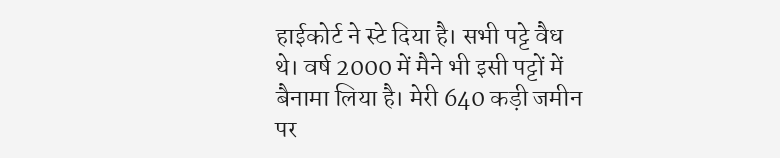हाईकोर्ट ने स्टे दिया है। सभी पट्टे वैध थे। वर्ष 2000 में मैने भी इसी पट्टों में बैनामा लिया है। मेरी 640 कड़ी जमीन पर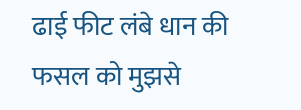ढाई फीट लंबे धान की फसल को मुझसे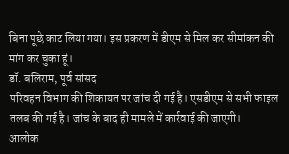बिना पूछे काट लिया गया। इस प्रकरण में डीएम से मिल कर सीमांकन की मांग कर चुका हूं।
डॉ. बलिराम, पूर्व सांसद
परिवहन विभाग की शिकायत पर जांच दी गई है। एसडीएम से सभी फाइल तलब की गई है। जांच के बाद ही मामले में कार्रवाई की जाएगी।
आलोक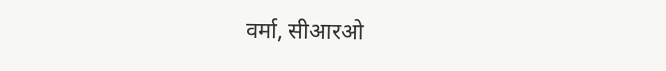वर्मा, सीआरओ